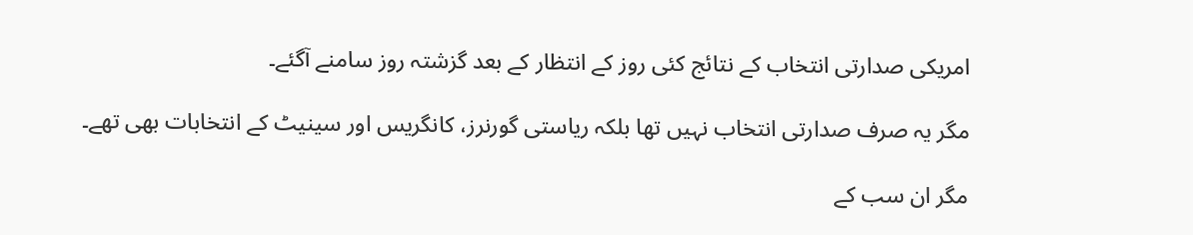امریکی صدارتی انتخاب کے نتائج کئی روز کے انتظار کے بعد گزشتہ روز سامنے آگئے۔

مگر یہ صرف صدارتی انتخاب نہیں تھا بلکہ ریاستی گورنرز، کانگریس اور سینیٹ کے انتخابات بھی تھے۔

مگر ان سب کے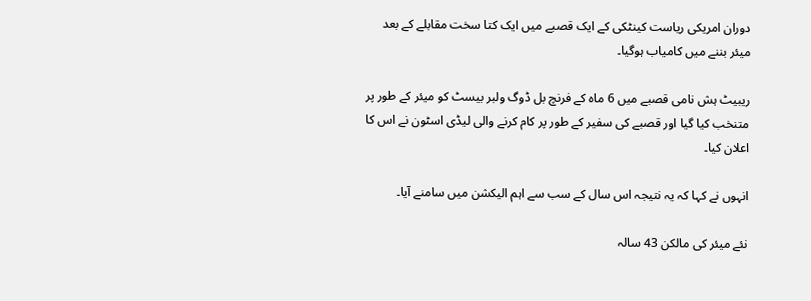دوران امریکی ریاست کینٹکی کے ایک قصبے میں ایک کتا سخت مقابلے کے بعد میئر بننے میں کامیاب ہوگیا۔

ریبیٹ ہش نامی قصبے میں 6 ماہ کے فرنچ بل ڈوگ ولبر بیسٹ کو میئر کے طور پر متنخب کیا گیا اور قصبے کی سفیر کے طور پر کام کرنے والی لیڈی اسٹون نے اس کا اعلان کیا۔

انہوں نے کہا کہ یہ نتیجہ اس سال کے سب سے اہم الیکشن میں سامنے آیا۔

نئے میئر کی مالکن 43 سالہ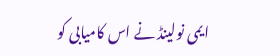ایمی نولینڈ نے اس کامیابی کو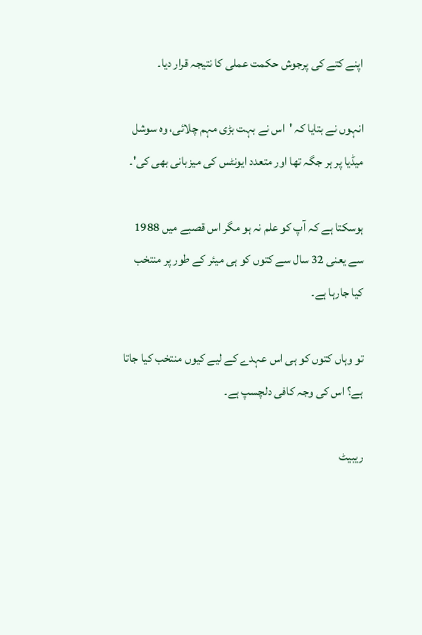اپنے کتے کی پرجوش حکمت عملی کا نتیجہ قرار دیا۔

انہوں نے بتایا کہ 'اس نے بہت بڑی مہم چلائی، وہ سوشل میڈیا پر ہر جگہ تھا اور متعدد ایونٹس کی میزبانی بھی کی'۔

ہوسکتا ہے کہ آپ کو علم نہ ہو مگر اس قصبے میں 1988 سے یعنی 32 سال سے کتوں کو ہی میئر کے طور پر منتخب کیا جارہا ہے۔

تو وہاں کتوں کو ہی اس عہدے کے لیے کیوں منتخب کیا جاتا ہے؟ اس کی وجہ کافی دلچسپ ہے۔

ریبیٹ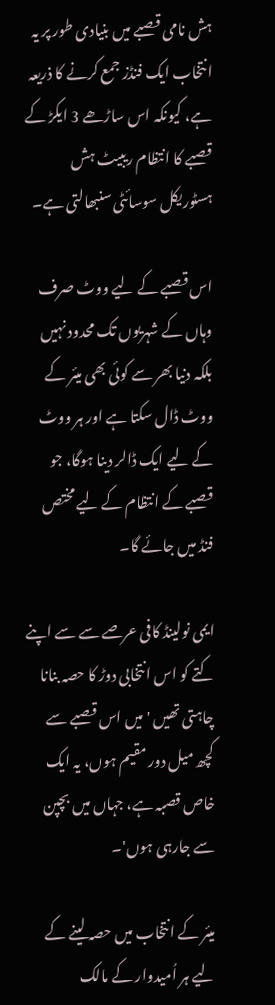ہش نامی قصبے میں بنیادی طور پر یہ انتخاب ایک فنڈز جمع کرنے کا ذریعہ ہے، کیونکہ اس ساڑھے 3 ایکڑ کے قصبے کا انتظام ریبیٹ ہش ہسٹوریکل سوسائٹی سنبھالتی ہے۔

اس قصبے کے لیے ووٹ صرف وہاں کے شہریوں تک محدود نہیں بلکہ دنیا بھر سے کوئی بھی میئر کے ووٹ ڈال سکتا ہے اور ہر ووٹ کے لیے ایک ڈالر دینا ہوگا، جو قصبے کے انتظام کے لیے مختص فنڈ میں جائے گا۔

ایمی نولینڈ کافی عرصے سے سے اپنے کتے کو اس انتخابی دوڑ کا حصہ بنانا چاہتی تھیں 'میں اس قصبے سے کچھ میل دور مقیم ہوں، یہ ایک خاص قصبہ ہے، جہاں میں بچپن سے جارہی ہوں'۔

میئر کے انتخاب میں حصہ لینے کے لیے ہر اُمیدوار کے مالک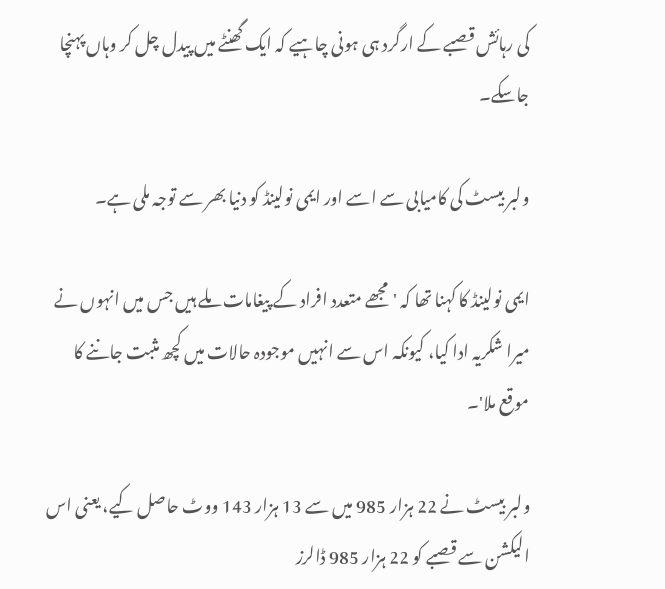کی رہائش قصبے کے ارگرد ہی ہونی چاہیے کہ ایک گھنٹے میں پیدل چل کر وہاں پہنچا جاسکے۔

ولبر بیسٹ کی کامیابی سے اسے اور ایمی نولینڈ کو دنیا بھر سے توجہ ملی ہے۔

ایمی نولینڈ کا کہنا تھا کہ 'مجھے متعدد افراد کے پیغامات ملے ہیں جس میں انہوں نے میرا شکریہ ادا کیا، کیونکہ اس سے انہیں موجودہ حالات میں کچھ مثبت جاننے کا موقع ملا'۔

ولبر بیسٹ نے 22 ہزار 985 میں سے 13 ہزار 143 ووٹ حاصل کیے، یعنی اس الیکشن سے قصبے کو 22 ہزار 985 ڈالرز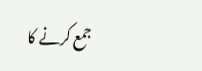جمع کرنے کا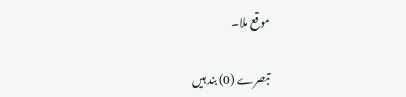موقع ملا۔

تبصرے (0) بند ہیں